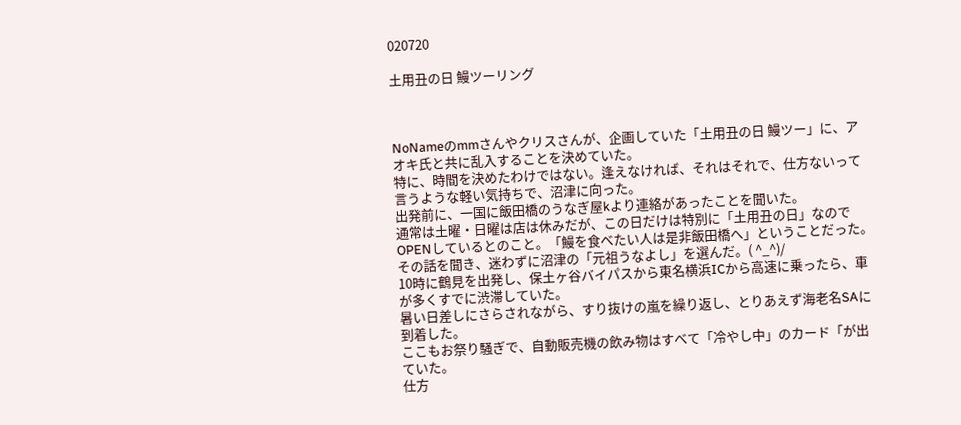020720

土用丑の日 鰻ツーリング



NoNameのmmさんやクリスさんが、企画していた「土用丑の日 鰻ツー」に、アオキ氏と共に乱入することを決めていた。
特に、時間を決めたわけではない。逢えなければ、それはそれで、仕方ないって言うような軽い気持ちで、沼津に向った。
出発前に、一国に飯田橋のうなぎ屋kより連絡があったことを聞いた。
通常は土曜・日曜は店は休みだが、この日だけは特別に「土用丑の日」なのでOPENしているとのこと。「鰻を食べたい人は是非飯田橋へ」ということだった。
その話を聞き、迷わずに沼津の「元祖うなよし」を選んだ。( ^_^)/
10時に鶴見を出発し、保土ヶ谷バイパスから東名横浜ICから高速に乗ったら、車が多くすでに渋滞していた。
暑い日差しにさらされながら、すり抜けの嵐を繰り返し、とりあえず海老名SAに到着した。
ここもお祭り騒ぎで、自動販売機の飲み物はすべて「冷やし中」のカード「が出ていた。
仕方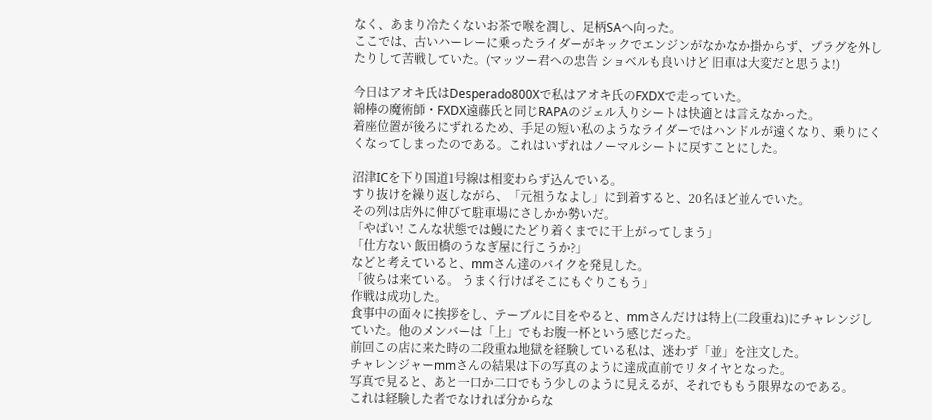なく、あまり冷たくないお茶で喉を潤し、足柄SAへ向った。
ここでは、古いハーレーに乗ったライダーがキックでエンジンがなかなか掛からず、プラグを外したりして苦戦していた。(マッツー君への忠告 ショベルも良いけど 旧車は大変だと思うよ!)

今日はアオキ氏はDesperado800Xで私はアオキ氏のFXDXで走っていた。
綿棒の魔術師・FXDX遠藤氏と同じRAPAのジェル入りシートは快適とは言えなかった。
着座位置が後ろにずれるため、手足の短い私のようなライダーではハンドルが遠くなり、乗りにくくなってしまったのである。これはいずれはノーマルシートに戻すことにした。

沼津ICを下り国道1号線は相変わらず込んでいる。
すり抜けを繰り返しながら、「元祖うなよし」に到着すると、20名ほど並んでいた。
その列は店外に伸びて駐車場にさしかか勢いだ。
「やばい! こんな状態では鰻にたどり着くまでに干上がってしまう」
「仕方ない 飯田橋のうなぎ屋に行こうか?」
などと考えていると、mmさん達のバイクを発見した。
「彼らは来ている。 うまく行けばそこにもぐりこもう」
作戦は成功した。
食事中の面々に挨拶をし、テーブルに目をやると、mmさんだけは特上(二段重ね)にチャレンジしていた。他のメンバーは「上」でもお腹一杯という感じだった。
前回この店に来た時の二段重ね地獄を経験している私は、迷わず「並」を注文した。
チャレンジャーmmさんの結果は下の写真のように達成直前でリタイヤとなった。
写真で見ると、あと一口か二口でもう少しのように見えるが、それでももう限界なのである。
これは経験した者でなければ分からな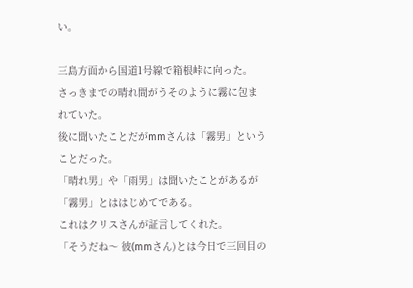い。

三島方面から国道1号線で箱根峠に向った。
さっきまでの晴れ間がうそのように霧に包まれていた。
後に聞いたことだがmmさんは「霧男」ということだった。
「晴れ男」や「雨男」は聞いたことがあるが「霧男」とははじめてである。
これはクリスさんが証言してくれた。
「そうだね〜 彼(mmさん)とは今日で三回目の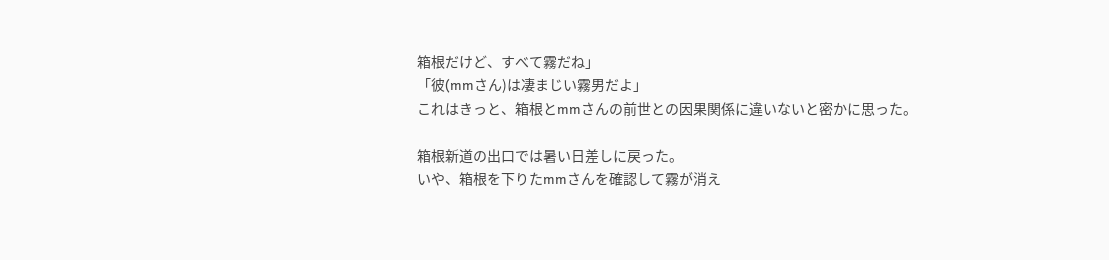箱根だけど、すべて霧だね」
「彼(mmさん)は凄まじい霧男だよ」
これはきっと、箱根とmmさんの前世との因果関係に違いないと密かに思った。

箱根新道の出口では暑い日差しに戻った。
いや、箱根を下りたmmさんを確認して霧が消え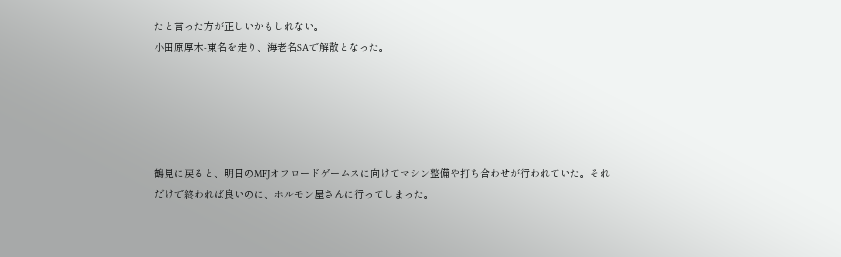たと言った方が正しいかもしれない。
小田原厚木-東名を走り、海老名SAで解散となった。





鶴見に戻ると、明日のMFJオフロードゲームスに向けてマシン整備や打ち合わせが行われていた。それだけで終われば良いのに、ホルモン屋さんに行ってしまった。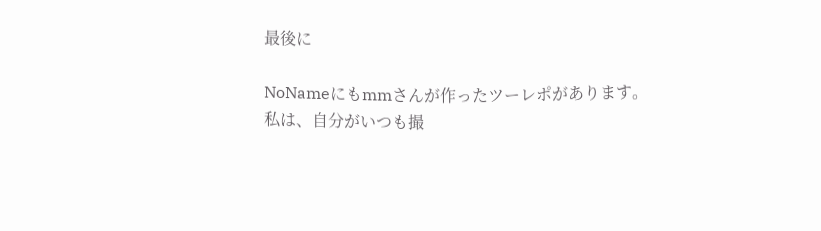最後に

NoNameにもmmさんが作ったツーレポがあります。
私は、自分がいつも撮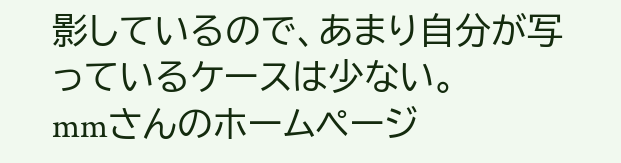影しているので、あまり自分が写っているケースは少ない。
mmさんのホームページ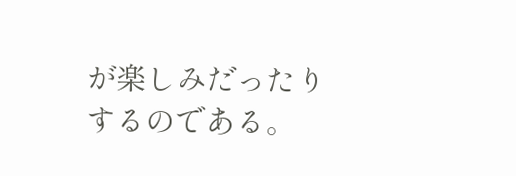が楽しみだったりするのである。